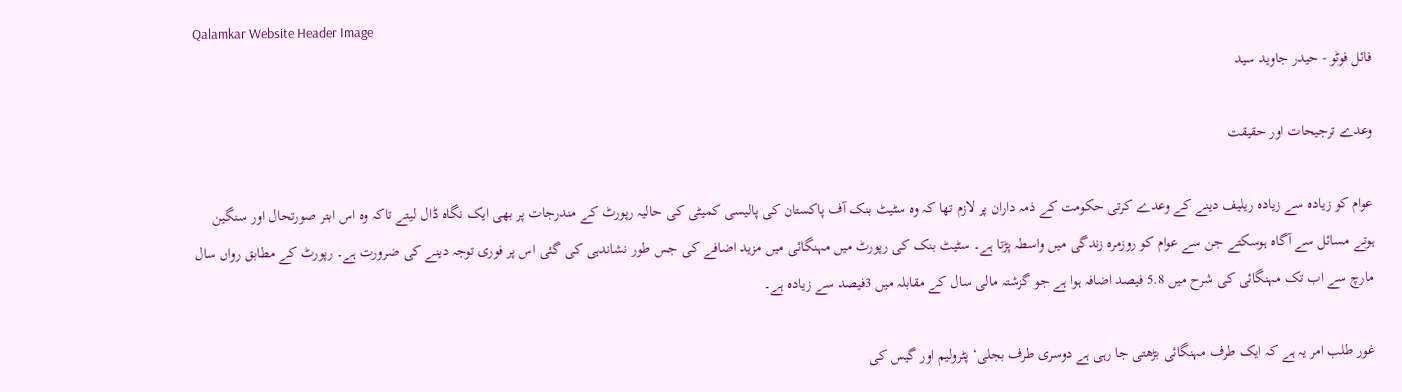Qalamkar Website Header Image
فائل فوٹو - حیدر جاوید سید

وعدے ترجیحات اور حقیقت

عوام کو زیادہ سے زیادہ ریلیف دینے کے وعدے کرتی حکومت کے ذمہ داران پر لازم تھا کہ وہ سٹیٹ بنک آف پاکستان کی پالیسی کمیٹی کی حالیہ رپورٹ کے مندرجات پر بھی ایک نگاہ ڈال لیتے تاکہ وہ اس ابتر صورتحال اور سنگین ہوتے مسائل سے آگاہ ہوسکتے جن سے عوام کو روزمرہ زندگی میں واسطہ پڑتا ہے۔ سٹیٹ بنک کی رپورٹ میں مہنگائی میں مزید اضافے کی جس طور نشاندہی کی گئی اس پر فوری توجہ دینے کی ضرورت ہے۔ رپورٹ کے مطابق رواں سال مارچ سے اب تک مہنگائی کی شرح میں 5.8 فیصد اضافہ ہوا ہے جو گزشتہ مالی سال کے مقابلہ میں 3فیصد سے زیادہ ہے۔

غور طلب امر یہ ہے کہ ایک طرف مہنگائی بڑھتی جا رہی ہے دوسری طرف بجلی‘ پٹرولیم اور گیس کی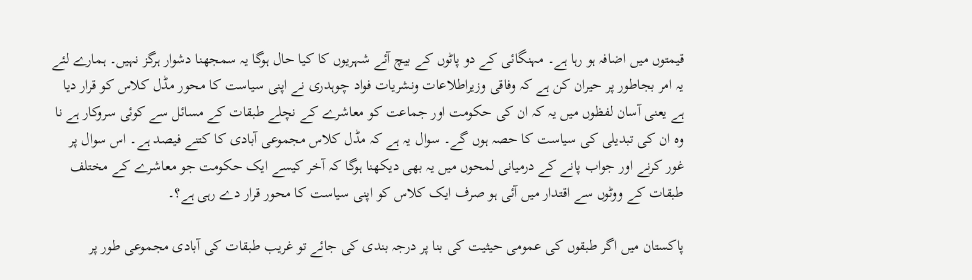قیمتوں میں اضافہ ہو رہا ہے۔ مہنگائی کے دو پاٹوں کے بیچ آئے شہریوں کا کیا حال ہوگا یہ سمجھنا دشوار ہرگز نہیں۔ ہمارے لئے یہ امر بجاطور پر حیران کن ہے کہ وفاقی وزیراطلاعات ونشریات فواد چوہدری نے اپنی سیاست کا محور مڈل کلاس کو قرار دیا ہے یعنی آسان لفظوں میں یہ کہ ان کی حکومت اور جماعت کو معاشرے کے نچلے طبقات کے مسائل سے کوئی سروکار ہے نا وہ ان کی تبدیلی کی سیاست کا حصہ ہوں گے۔ سوال یہ ہے کہ مڈل کلاس مجموعی آبادی کا کتنے فیصد ہے۔ اس سوال پر غور کرنے اور جواب پانے کے درمیانی لمحوں میں یہ بھی دیکھنا ہوگا کہ آخر کیسے ایک حکومت جو معاشرے کے مختلف طبقات کے ووٹوں سے اقتدار میں آئی ہو صرف ایک کلاس کو اپنی سیاست کا محور قرار دے رہی ہے؟۔

پاکستان میں اگر طبقوں کی عمومی حیثیت کی بنا پر درجہ بندی کی جائے تو غریب طبقات کی آبادی مجموعی طور پر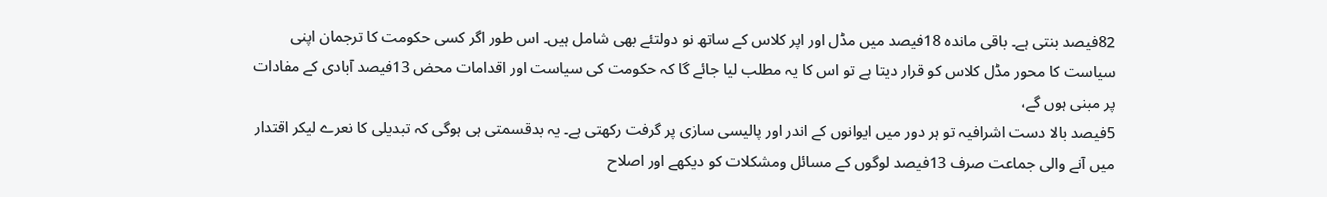82فیصد بنتی ہے۔ باقی ماندہ 18فیصد میں مڈل اور اپر کلاس کے ساتھ نو دولتئے بھی شامل ہیں۔ اس طور اگر کسی حکومت کا ترجمان اپنی سیاست کا محور مڈل کلاس کو قرار دیتا ہے تو اس کا یہ مطلب لیا جائے گا کہ حکومت کی سیاست اور اقدامات محض 13فیصد آبادی کے مفادات پر مبنی ہوں گے،
5فیصد بالا دست اشرافیہ تو ہر دور میں ایوانوں کے اندر اور پالیسی سازی پر گرفت رکھتی ہے۔ یہ بدقسمتی ہی ہوگی کہ تبدیلی کا نعرے لیکر اقتدار میں آنے والی جماعت صرف 13فیصد لوگوں کے مسائل ومشکلات کو دیکھے اور اصلاح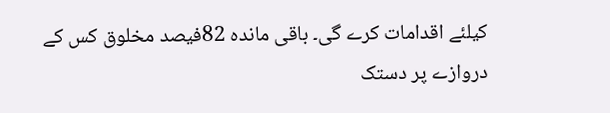کیلئے اقدامات کرے گی۔ باقی ماندہ 82فیصد مخلوق کس کے دروازے پر دستک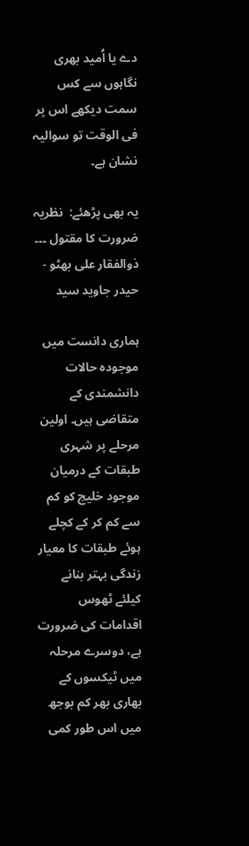دے یا اُمید بھری نگاہوں سے کس سمت دیکھے اس پر فی الوقت تو سوالیہ نشان ہے۔

یہ بھی پڑھئے:  نظریہ ضرورت کا مقتول ۔۔۔ ذوالفقار علی بھٹو - حیدر جاوید سید

ہماری دانست میں موجودہ حالات دانشمندی کے متقاضی ہیں۔ اولین مرحلے پر شہری طبقات کے درمیان موجود خلیج کو کم سے کم کر کے کچلے ہوئے طبقات کا معیار زندگی بہتر بنانے کیلئے ٹھوس اقدامات کی ضرورت ہے، دوسرے مرحلہ میں ٹیکسوں کے بھاری بھر کم بوجھ میں اس طور کمی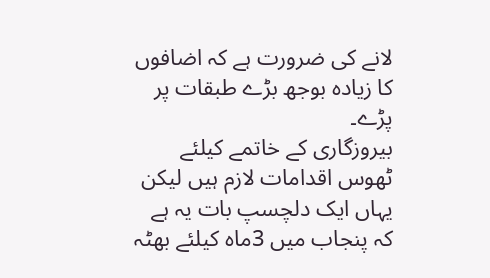لانے کی ضرورت ہے کہ اضافوں کا زیادہ بوجھ بڑے طبقات پر پڑے۔
بیروزگاری کے خاتمے کیلئے ٹھوس اقدامات لازم ہیں لیکن یہاں ایک دلچسپ بات یہ ہے کہ پنجاب میں 3ماہ کیلئے بھٹہ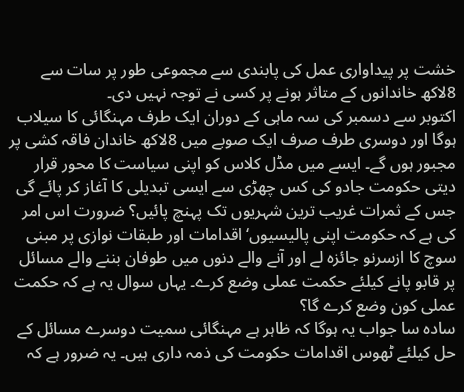خشت پر پیداواری عمل کی پابندی سے مجموعی طور پر سات سے 8لاکھ خاندانوں کے متاثر ہونے پر کسی نے توجہ نہیں دی۔
اکتوبر سے دسمبر کی سہ ماہی کے دوران ایک طرف مہنگائی کا سیلاب ہوگا اور دوسری طرف صرف ایک صوبے میں 8لاکھ خاندان فاقہ کشی پر مجبور ہوں گے۔ ایسے میں مڈل کلاس کو اپنی سیاست کا محور قرار دیتی حکومت جادو کی کس چھڑی سے ایسی تبدیلی کا آغاز کر پائے گی جس کے ثمرات غریب ترین شہریوں تک پہنچ پائیں؟ ضرورت اس امر کی ہے کہ حکومت اپنی پالیسیوں‘ اقدامات اور طبقات نوازی پر مبنی سوچ کا ازسرنو جائزہ لے اور آنے والے دنوں میں طوفان بننے والے مسائل پر قابو پانے کیلئے حکمت عملی وضع کرے۔ یہاں سوال یہ ہے کہ حکمت عملی کون وضع کرے گا؟
سادہ سا جواب یہ ہوگا کہ ظاہر ہے مہنگائی سمیت دوسرے مسائل کے حل کیلئے ٹھوس اقدامات حکومت کی ذمہ داری ہیں۔ یہ ضرور ہے کہ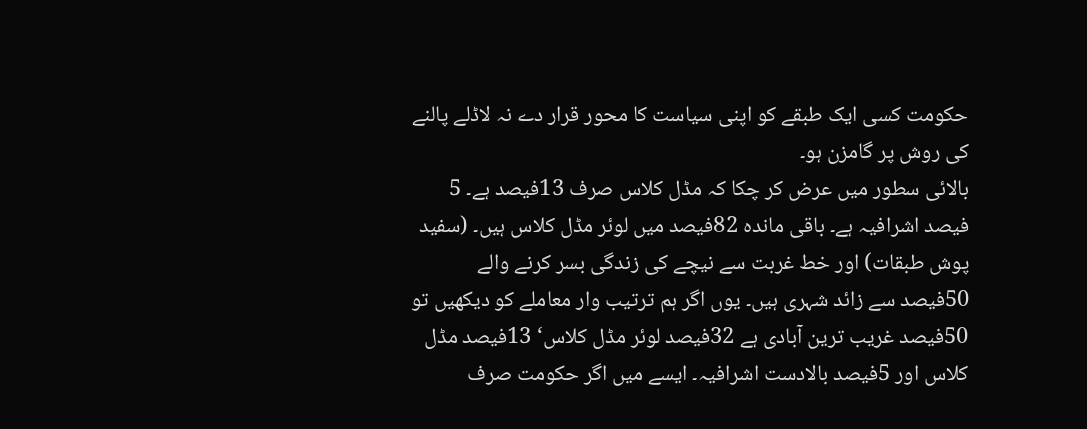حکومت کسی ایک طبقے کو اپنی سیاست کا محور قرار دے نہ لاڈلے پالنے کی روش پر گامزن ہو۔
بالائی سطور میں عرض کر چکا کہ مڈل کلاس صرف 13فیصد ہے۔ 5 فیصد اشرافیہ ہے۔ باقی ماندہ 82فیصد میں لوئر مڈل کلاس ہیں۔ (سفید پوش طبقات) اور خط غربت سے نیچے کی زندگی بسر کرنے والے 50فیصد سے زائد شہری ہیں۔ یوں اگر ہم ترتیب وار معاملے کو دیکھیں تو 50فیصد غریب ترین آبادی ہے 32فیصد لوئر مڈل کلاس‘ 13فیصد مڈل کلاس اور 5فیصد بالادست اشرافیہ۔ ایسے میں اگر حکومت صرف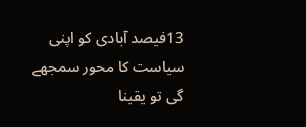13فیصد آبادی کو اپنی سیاست کا محور سمجھے گی تو یقینا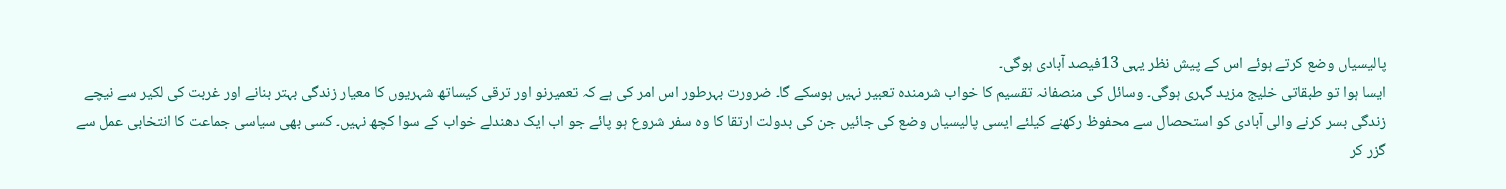پالیسیاں وضع کرتے ہوئے اس کے پیش نظر یہی 13فیصد آبادی ہوگی۔
ایسا ہوا تو طبقاتی خلیج مزید گہری ہوگی۔ وسائل کی منصفانہ تقسیم کا خواب شرمندہ تعبیر نہیں ہوسکے گا۔ ضرورت بہرطور اس امر کی ہے کہ تعمیرنو اور ترقی کیساتھ شہریوں کا معیار زندگی بہتر بنانے اور غربت کی لکیر سے نیچے زندگی بسر کرنے والی آبادی کو استحصال سے محفوظ رکھنے کیلئے ایسی پالیسیاں وضع کی جائیں جن کی بدولت ارتقا کا وہ سفر شروع ہو پائے جو اب ایک دھندلے خواب کے سوا کچھ نہیں۔ کسی بھی سیاسی جماعت کا انتخابی عمل سے گزر کر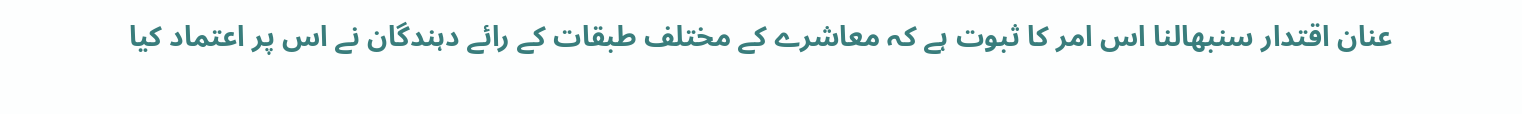عنان اقتدار سنبھالنا اس امر کا ثبوت ہے کہ معاشرے کے مختلف طبقات کے رائے دہندگان نے اس پر اعتماد کیا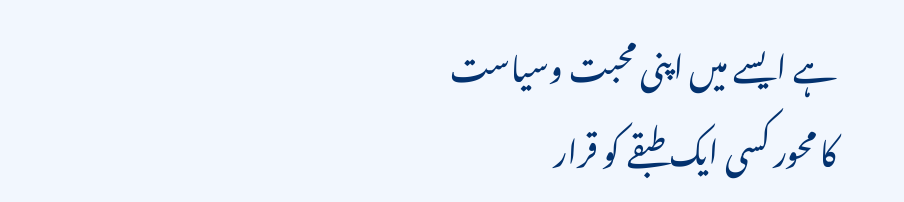ہے ایسے میں اپنی محبت وسیاست کا محور کسی ایک طبقے کو قرار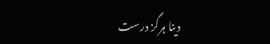دینا ہرگز درست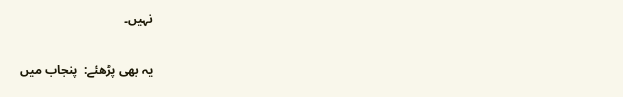نہیں۔

یہ بھی پڑھئے:  پنجاب میں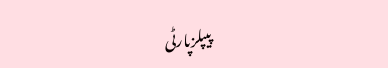پیپلزپارٹی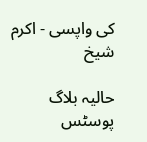کی واپسی - اکرم شیخ

حالیہ بلاگ پوسٹس